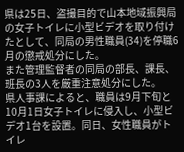県は25日、盗撮目的で山本地域振興局の女子トイレに小型ビデオを取り付けたとして、同局の男性職員(34)を停職6月の懲戒処分にした。
また管理監督者の同局の部長、課長、班長の3人を厳重注意処分にした。
県人事課によると、職員は9月下旬と10月1日女子トイレに侵入し、小型ビデオ1台を設置。同日、女性職員がトイレ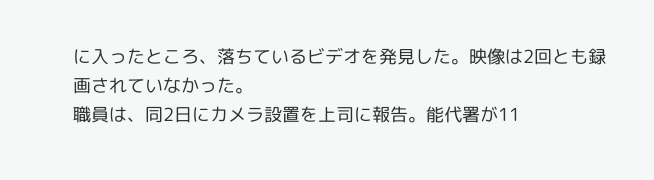に入ったところ、落ちているビデオを発見した。映像は2回とも録画されていなかった。
職員は、同2日にカメラ設置を上司に報告。能代署が11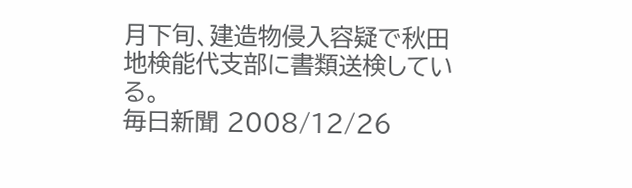月下旬、建造物侵入容疑で秋田地検能代支部に書類送検している。
毎日新聞 2008/12/26